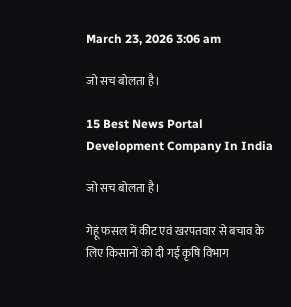March 23, 2026 3:06 am

जो सच बोलता है।

15 Best News Portal Development Company In India

जो सच बोलता है।

गेहूं फसल में कीट एवं खरपतवार से बचाव के लिए किसानों को दी गई कृषि विभाग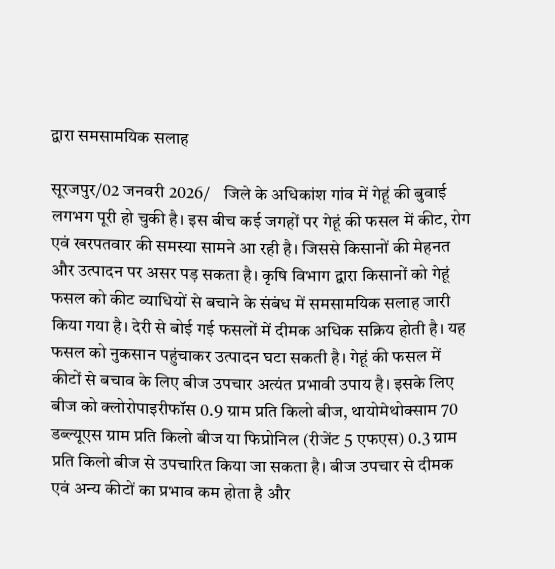द्वारा समसामयिक सलाह

सूरजपुर/02 जनवरी 2026/    जिले के अधिकांश गांव में गेहूं की बुवाई लगभग पूरी हो चुकी है। इस बीच कई जगहों पर गेहूं की फसल में कीट, रोग एवं खरपतवार की समस्या सामने आ रही है। जिससे किसानों की मेहनत और उत्पादन पर असर पड़ सकता है। कृषि विभाग द्वारा किसानों को गेहूं फसल को कीट व्याधियों से बचाने के संबंध में समसामयिक सलाह जारी किया गया है। देरी से बोई गई फसलों में दीमक अधिक सक्रिय होती है। यह फसल को नुकसान पहुंचाकर उत्पादन घटा सकती है। गेहूं की फसल में कीटों से बचाव के लिए बीज उपचार अत्यंत प्रभावी उपाय है। इसके लिए बीज को क्लोरोपाइरीफॉस 0.9 ग्राम प्रति किलो बीज, थायोमेथोक्साम 70 डब्ल्यूएस ग्राम प्रति किलो बीज या फिप्रोनिल (रीजेंट 5 एफएस) 0.3 ग्राम प्रति किलो बीज से उपचारित किया जा सकता है। बीज उपचार से दीमक एवं अन्य कीटों का प्रभाव कम होता है और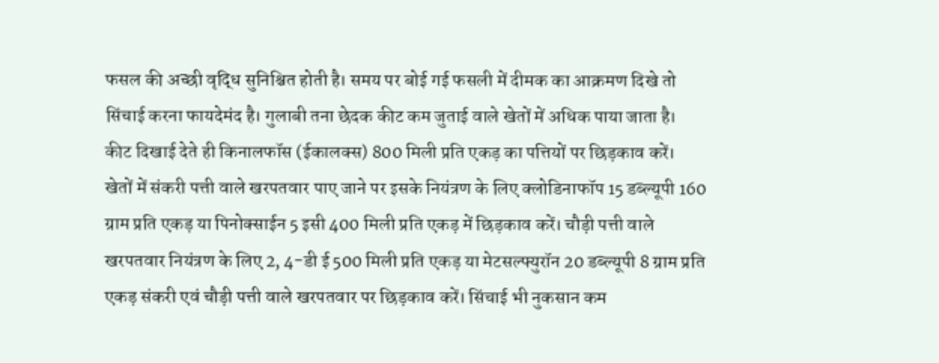फसल की अच्छी वृद्धि सुनिश्चित होती है। समय पर बोई गई फसली में दीमक का आक्रमण दिखे तो सिंचाई करना फायदेमंद है। गुलाबी तना छेदक कीट कम जुताई वाले खेतों में अधिक पाया जाता है। कीट दिखाई देते ही किनालफॉस (ईकालक्स) 800 मिली प्रति एकड़ का पत्तियों पर छिड़काव करें। खेतों में संकरी पत्ती वाले खरपतवार पाए जाने पर इसके नियंत्रण के लिए क्लोडिनाफॉप 15 डब्ल्यूपी 160 ग्राम प्रति एकड़ या पिनोक्साईन 5 इसी 400 मिली प्रति एकड़ में छिड़काव करें। चौड़ी पत्ती वाले खरपतवार नियंत्रण के लिए 2, 4-डी ई 500 मिली प्रति एकड़ या मेटसल्फ्युरॉन 20 डब्ल्यूपी 8 ग्राम प्रति एकड़ संकरी एवं चौड़ी पत्ती वाले खरपतवार पर छिड़काव करें। सिंचाई भी नुकसान कम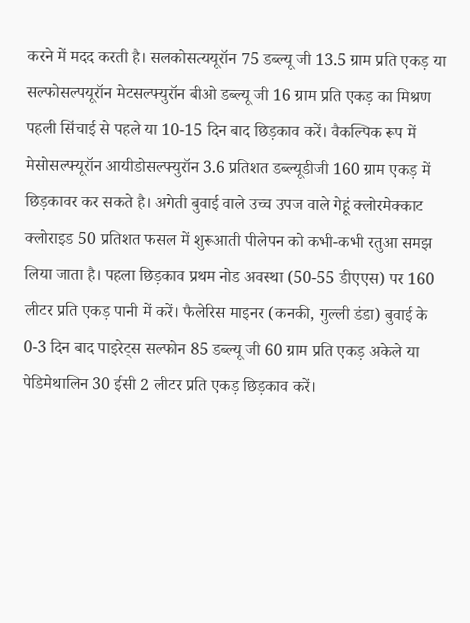करने में मदद करती है। सलकोसत्ययूरॉन 75 डब्ल्यू जी 13.5 ग्राम प्रति एकड़ या सल्फोसल्पयूरॉन मेटसल्फ्युरॉन बीओ डब्ल्यू जी 16 ग्राम प्रति एकड़ का मिश्रण पहली सिंचाई से पहले या 10-15 दिन बाद छिड़काव करें। वैकल्पिक रूप में मेसोसल्फ्यूरॉन आयीडोसल्फ्युरॉन 3.6 प्रतिशत डब्ल्यूडीजी 160 ग्राम एकड़ में छिड़कावर कर सकते है। अगेती बुवाई वाले उच्च उपज वाले गेहूं क्लोरमेक्काट क्लोराइड 50 प्रतिशत फसल में शुरूआती पीलेपन को कभी-कभी रतुआ समझ लिया जाता है। पहला छिड़काव प्रथम नोड अवस्था (50-55 डीएएस) पर 160 लीटर प्रति एकड़ पानी में करें। फैलेरिस माइनर (कनकी, गुल्ली डंडा) बुवाई के 0-3 दिन बाद पाइरेट्स सल्फोन 85 डब्ल्यू जी 60 ग्राम प्रति एकड़ अकेले या पेडिमेथालिन 30 ईसी 2 लीटर प्रति एकड़ छिड़काव करें।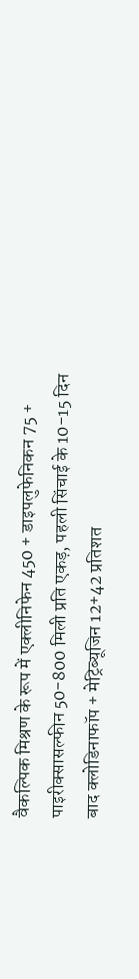वैकल्पिक मिश्रण के रूप में एक्लीनिफेन 450 + डाइपलुफेनिकन 75 + पाइरीक्सासल्फीन 50-800 मिली प्रति एकड़, पहली सिंचाई के 10-15 दिन बाद क्लोडिनाफॉप + मेट्रिब्यूजिन 12+42 प्रतिशत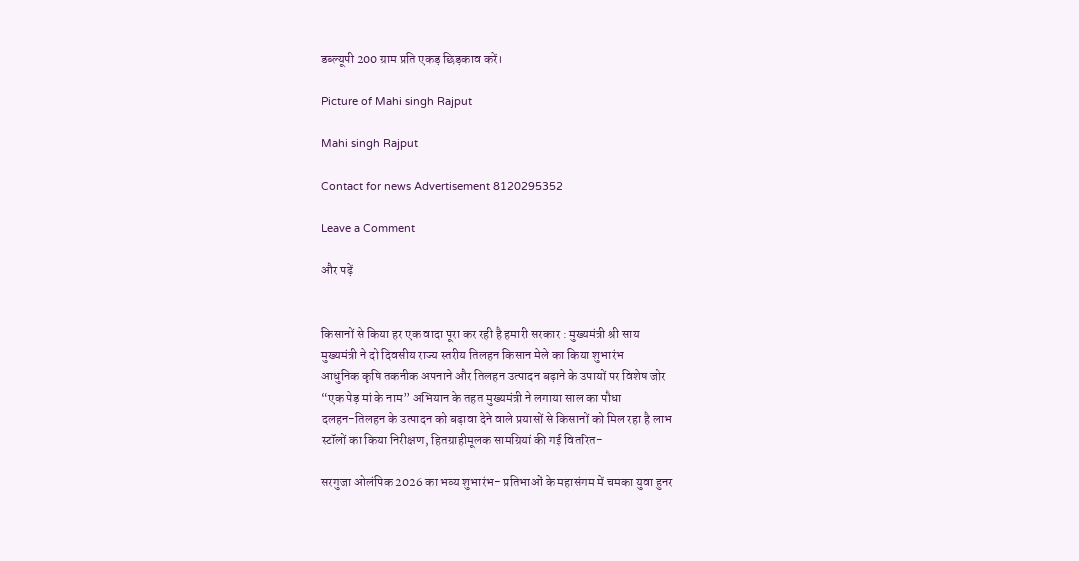डब्ल्यूपी 200 ग्राम प्रति एकड़ छिड़काव करें।

Picture of Mahi singh Rajput

Mahi singh Rajput

Contact for news Advertisement 8120295352

Leave a Comment

और पढ़ें


किसानों से किया हर एक वादा पूरा कर रही है हमारी सरकार : मुख्यमंत्री श्री साय
मुख्यमंत्री ने दो दिवसीय राज्य स्तरीय तिलहन किसान मेले का किया शुभारंभ
आधुनिक कृषि तकनीक अपनाने और तिलहन उत्पादन बढ़ाने के उपायों पर विशेष जोर
“एक पेड़ मां के नाम” अभियान के तहत मुख्यमंत्री ने लगाया साल का पौधा
दलहन-तिलहन के उत्पादन को बढ़ावा देने वाले प्रयासों से किसानों को मिल रहा है लाभ
स्टॉलों का किया निरीक्षण, हितग्राहीमूलक सामग्रियां की गई वितरित-

सरगुजा ओलंपिक 2026 का भव्य शुभारंभ- प्रतिभाओं के महासंगम में चमका युवा हुनर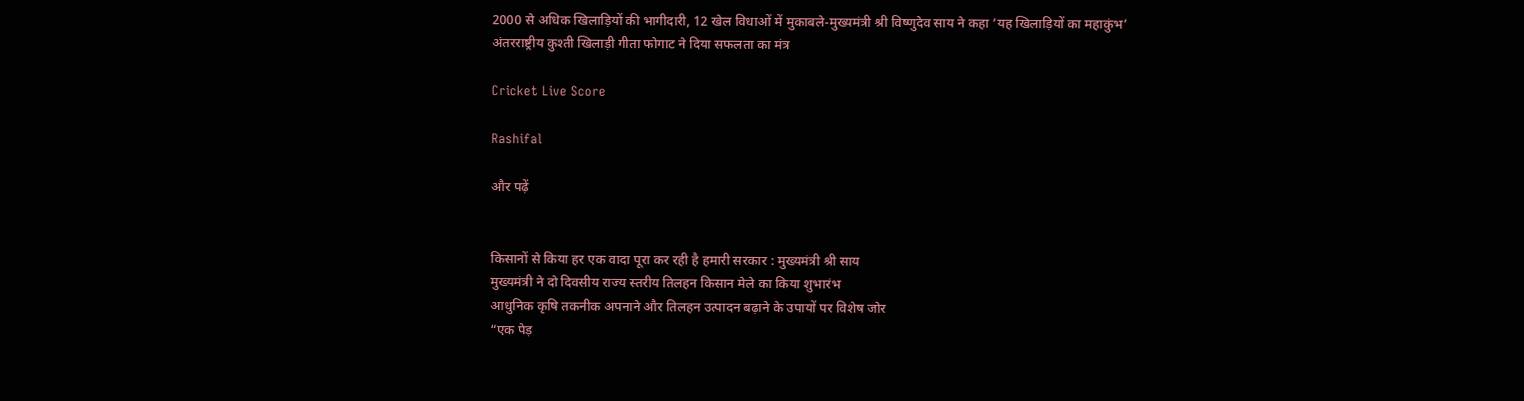2000 से अधिक खिलाड़ियों की भागीदारी, 12 खेल विधाओं में मुकाबले-मुख्यमंत्री श्री विष्णुदेव साय ने कहा ’यह खिलाड़ियों का महाकुंभ’
अंतरराष्ट्रीय कुश्ती खिलाड़ी गीता फोगाट ने दिया सफलता का मंत्र

Cricket Live Score

Rashifal

और पढ़ें


किसानों से किया हर एक वादा पूरा कर रही है हमारी सरकार : मुख्यमंत्री श्री साय
मुख्यमंत्री ने दो दिवसीय राज्य स्तरीय तिलहन किसान मेले का किया शुभारंभ
आधुनिक कृषि तकनीक अपनाने और तिलहन उत्पादन बढ़ाने के उपायों पर विशेष जोर
“एक पेड़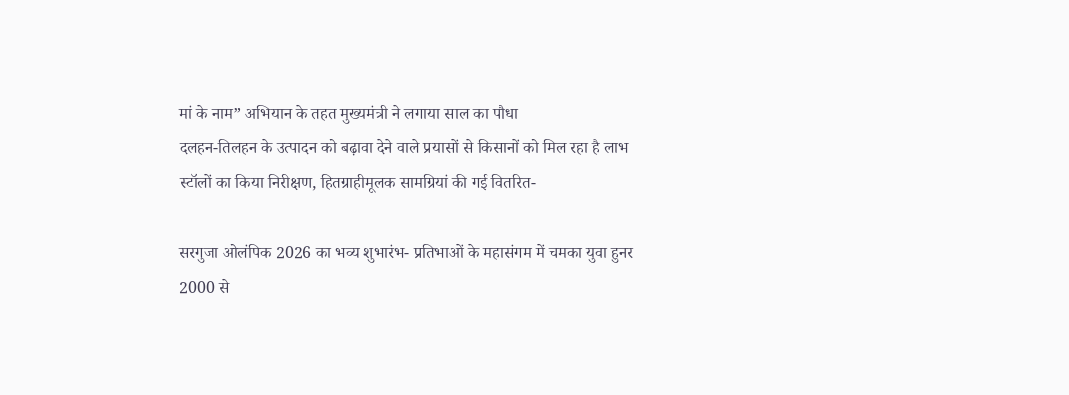मां के नाम” अभियान के तहत मुख्यमंत्री ने लगाया साल का पौधा
दलहन-तिलहन के उत्पादन को बढ़ावा देने वाले प्रयासों से किसानों को मिल रहा है लाभ
स्टॉलों का किया निरीक्षण, हितग्राहीमूलक सामग्रियां की गई वितरित-

सरगुजा ओलंपिक 2026 का भव्य शुभारंभ- प्रतिभाओं के महासंगम में चमका युवा हुनर
2000 से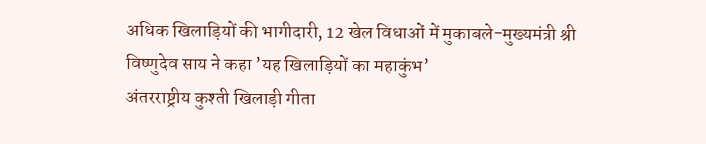अधिक खिलाड़ियों की भागीदारी, 12 खेल विधाओं में मुकाबले-मुख्यमंत्री श्री विष्णुदेव साय ने कहा ’यह खिलाड़ियों का महाकुंभ’
अंतरराष्ट्रीय कुश्ती खिलाड़ी गीता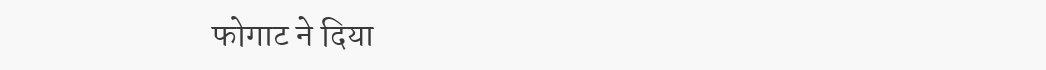फोगाट ने दिया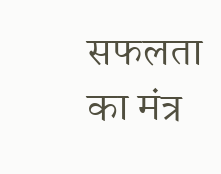सफलता का मंत्र